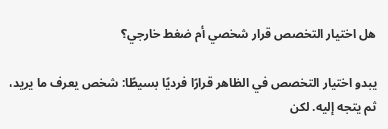هل اختيار التخصص قرار شخصي أم ضغط خارجي؟

يبدو اختيار التخصص في الظاهر قرارًا فرديًا بسيطًا: شخص يعرف ما يريد، ثم يتجه إليه. لكن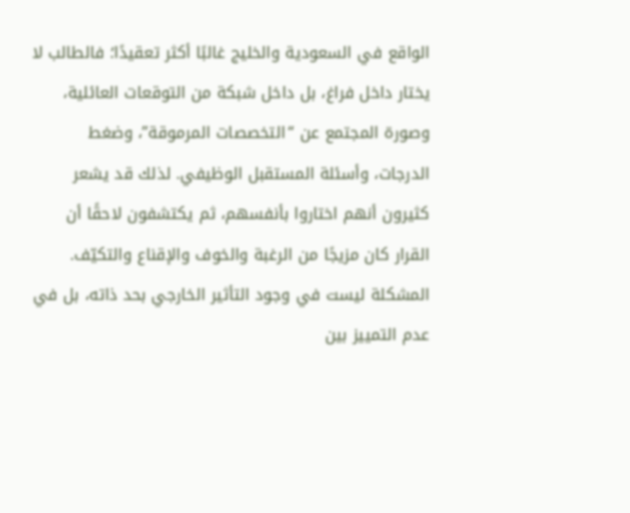الواقع في السعودية والخليج غالبًا أكثر تعقيدًا؛ فالطالب لا يختار داخل فراغ، بل داخل شبكة من التوقعات العائلية، وصورة المجتمع عن “التخصصات المرموقة”، وضغط الدرجات، وأسئلة المستقبل الوظيفي. لذلك قد يشعر كثيرون أنهم اختاروا بأنفسهم، ثم يكتشفون لاحقًا أن القرار كان مزيجًا من الرغبة والخوف والإقناع والتكيّف. المشكلة ليست في وجود التأثير الخارجي بحد ذاته، بل في عدم التمييز بين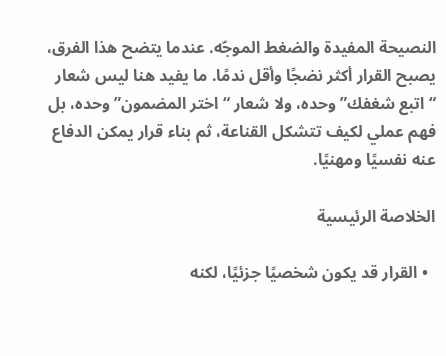النصيحة المفيدة والضغط الموجّه. عندما يتضح هذا الفرق، يصبح القرار أكثر نضجًا وأقل ندمًا. ما يفيد هنا ليس شعار “اتبع شغفك” وحده، ولا شعار “اختر المضمون” وحده، بل فهم عملي لكيف تتشكل القناعة، ثم بناء قرار يمكن الدفاع عنه نفسيًا ومهنيًا.

الخلاصة الرئيسية

  • القرار قد يكون شخصيًا جزئيًا، لكنه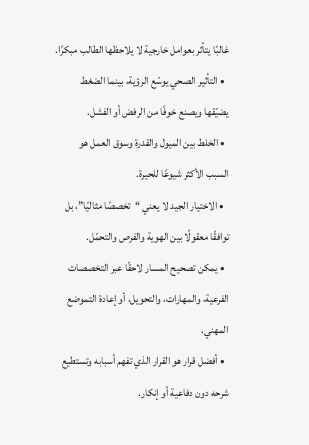غالبًا يتأثر بعوامل خارجية لا يلاحظها الطالب مبكرًا.
  • التأثير الصحي يوسّع الرؤية، بينما الضغط يضيّقها ويصنع خوفًا من الرفض أو الفشل.
  • الخلط بين الميول والقدرة وسوق العمل هو السبب الأكثر شيوعًا للحيرة.
  • الاختيار الجيد لا يعني “تخصصًا مثاليًا”، بل توافقًا معقولًا بين الهوية والفرص والتحمّل.
  • يمكن تصحيح المسار لاحقًا عبر التخصصات الفرعية، والمهارات، والتحويل، أو إعادة التموضع المهني.
  • أفضل قرار هو القرار الذي تفهم أسبابه وتستطيع شرحه دون دفاعية أو إنكار.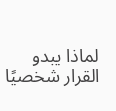لماذا يبدو القرار شخصيًا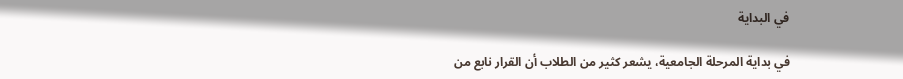في البداية

في بداية المرحلة الجامعية، يشعر كثير من الطلاب أن القرار نابع من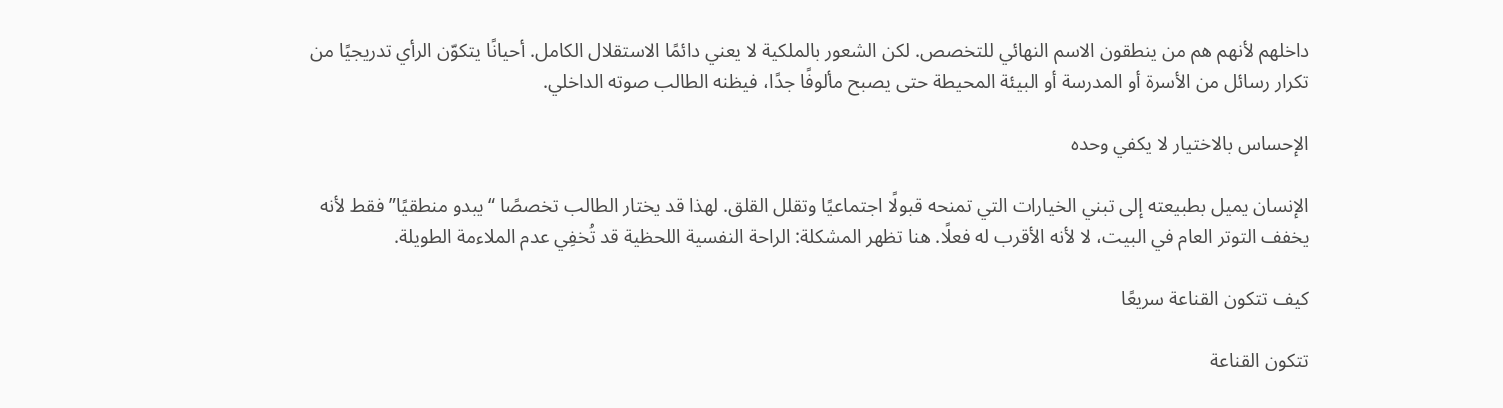داخلهم لأنهم هم من ينطقون الاسم النهائي للتخصص. لكن الشعور بالملكية لا يعني دائمًا الاستقلال الكامل. أحيانًا يتكوّن الرأي تدريجيًا من تكرار رسائل من الأسرة أو المدرسة أو البيئة المحيطة حتى يصبح مألوفًا جدًا، فيظنه الطالب صوته الداخلي.

الإحساس بالاختيار لا يكفي وحده

الإنسان يميل بطبيعته إلى تبني الخيارات التي تمنحه قبولًا اجتماعيًا وتقلل القلق. لهذا قد يختار الطالب تخصصًا “يبدو منطقيًا” فقط لأنه يخفف التوتر العام في البيت، لا لأنه الأقرب له فعلًا. هنا تظهر المشكلة: الراحة النفسية اللحظية قد تُخفِي عدم الملاءمة الطويلة.

كيف تتكون القناعة سريعًا

تتكون القناعة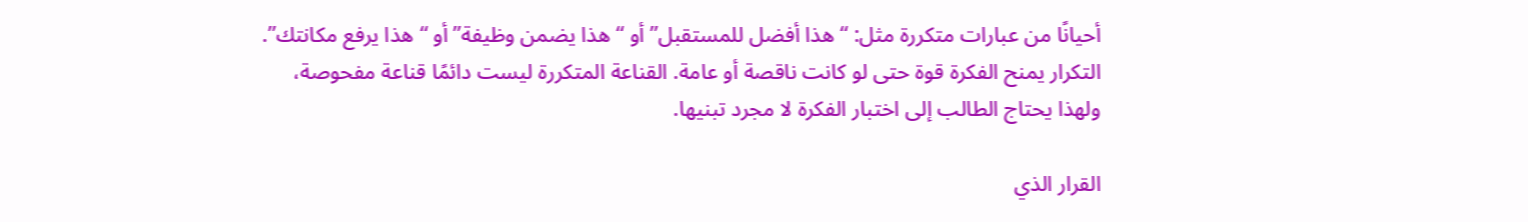أحيانًا من عبارات متكررة مثل: “هذا أفضل للمستقبل” أو “هذا يضمن وظيفة” أو “هذا يرفع مكانتك”. التكرار يمنح الفكرة قوة حتى لو كانت ناقصة أو عامة. القناعة المتكررة ليست دائمًا قناعة مفحوصة، ولهذا يحتاج الطالب إلى اختبار الفكرة لا مجرد تبنيها.

القرار الذي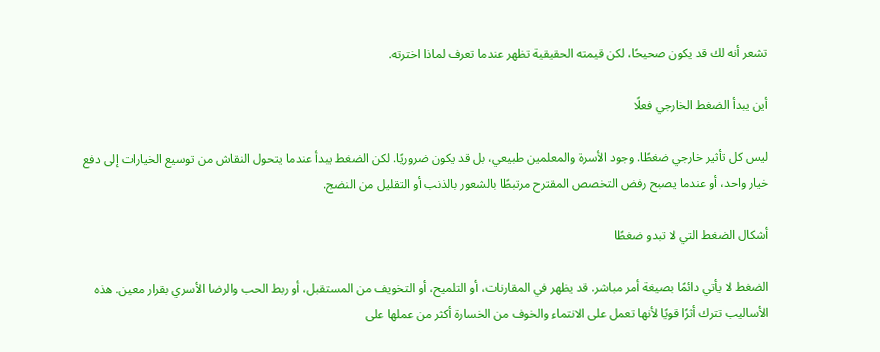تشعر أنه لك قد يكون صحيحًا، لكن قيمته الحقيقية تظهر عندما تعرف لماذا اخترته.

أين يبدأ الضغط الخارجي فعلًا

ليس كل تأثير خارجي ضغطًا. وجود الأسرة والمعلمين طبيعي، بل قد يكون ضروريًا. لكن الضغط يبدأ عندما يتحول النقاش من توسيع الخيارات إلى دفع خيار واحد، أو عندما يصبح رفض التخصص المقترح مرتبطًا بالشعور بالذنب أو التقليل من النضج.

أشكال الضغط التي لا تبدو ضغطًا

الضغط لا يأتي دائمًا بصيغة أمر مباشر. قد يظهر في المقارنات، أو التلميح، أو التخويف من المستقبل، أو ربط الحب والرضا الأسري بقرار معين. هذه الأساليب تترك أثرًا قويًا لأنها تعمل على الانتماء والخوف من الخسارة أكثر من عملها على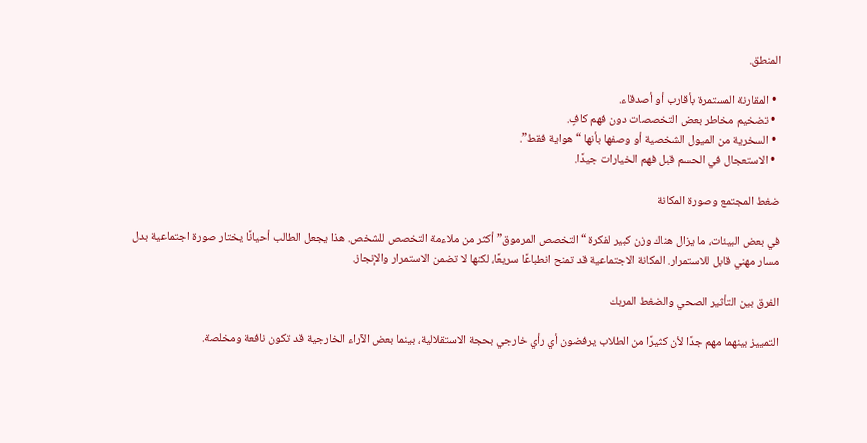المنطق.

  • المقارنة المستمرة بأقارب أو أصدقاء.
  • تضخيم مخاطر بعض التخصصات دون فهم كافٍ.
  • السخرية من الميول الشخصية أو وصفها بأنها “هواية فقط”.
  • الاستعجال في الحسم قبل فهم الخيارات جيدًا.

ضغط المجتمع وصورة المكانة

في بعض البيئات، ما يزال هناك وزن كبير لفكرة “التخصص المرموق” أكثر من ملاءمة التخصص للشخص. هذا يجعل الطالب أحيانًا يختار صورة اجتماعية بدل مسار مهني قابل للاستمرار. المكانة الاجتماعية قد تمنح انطباعًا سريعًا، لكنها لا تضمن الاستمرار والإنجاز.

الفرق بين التأثير الصحي والضغط المربك

التمييز بينهما مهم جدًا لأن كثيرًا من الطلاب يرفضون أي رأي خارجي بحجة الاستقلالية، بينما بعض الآراء الخارجية قد تكون نافعة ومخلصة.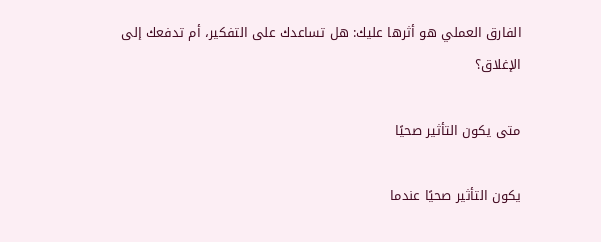الفارق العملي هو أثرها عليك: هل تساعدك على التفكير، أم تدفعك إلى الإغلاق؟

متى يكون التأثير صحيًا

يكون التأثير صحيًا عندما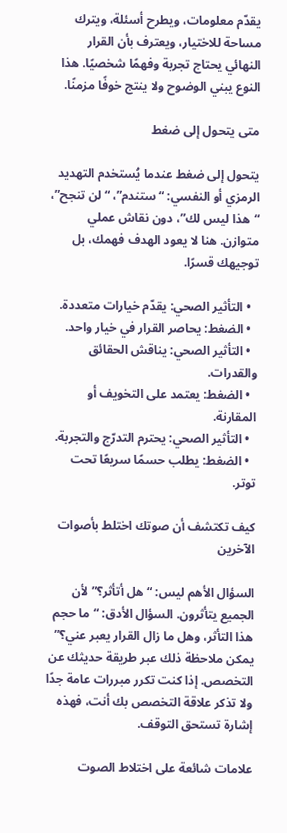يقدّم معلومات، ويطرح أسئلة، ويترك مساحة للاختيار، ويعترف بأن القرار النهائي يحتاج تجربة وفهمًا شخصيًا. هذا النوع يبني الوضوح ولا ينتج خوفًا مزمنًا.

متى يتحول إلى ضغط

يتحول إلى ضغط عندما يُستخدم التهديد الرمزي أو النفسي: “ستندم”، “لن تنجح”، “هذا ليس لك”، دون نقاش عملي متوازن. هنا لا يعود الهدف فهمك، بل توجيهك قسرًا.

  • التأثير الصحي: يقدّم خيارات متعددة.
  • الضغط: يحاصر القرار في خيار واحد.
  • التأثير الصحي: يناقش الحقائق والقدرات.
  • الضغط: يعتمد على التخويف أو المقارنة.
  • التأثير الصحي: يحترم التدرّج والتجربة.
  • الضغط: يطلب حسمًا سريعًا تحت توتر.

كيف تكتشف أن صوتك اختلط بأصوات الآخرين

السؤال الأهم ليس: “هل أتأثر؟” لأن الجميع يتأثرون. السؤال الأدق: “ما حجم هذا التأثر، وهل ما زال القرار يعبر عني؟” يمكن ملاحظة ذلك عبر طريقة حديثك عن التخصص. إذا كنت تكرر مبررات عامة جدًا ولا تذكر علاقة التخصص بك أنت، فهذه إشارة تستحق التوقف.

علامات شائعة على اختلاط الصوت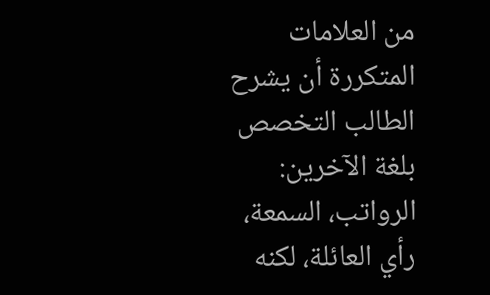من العلامات المتكررة أن يشرح الطالب التخصص بلغة الآخرين: الرواتب، السمعة، رأي العائلة، لكنه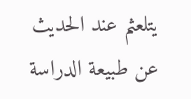يتلعثم عند الحديث عن طبيعة الدراسة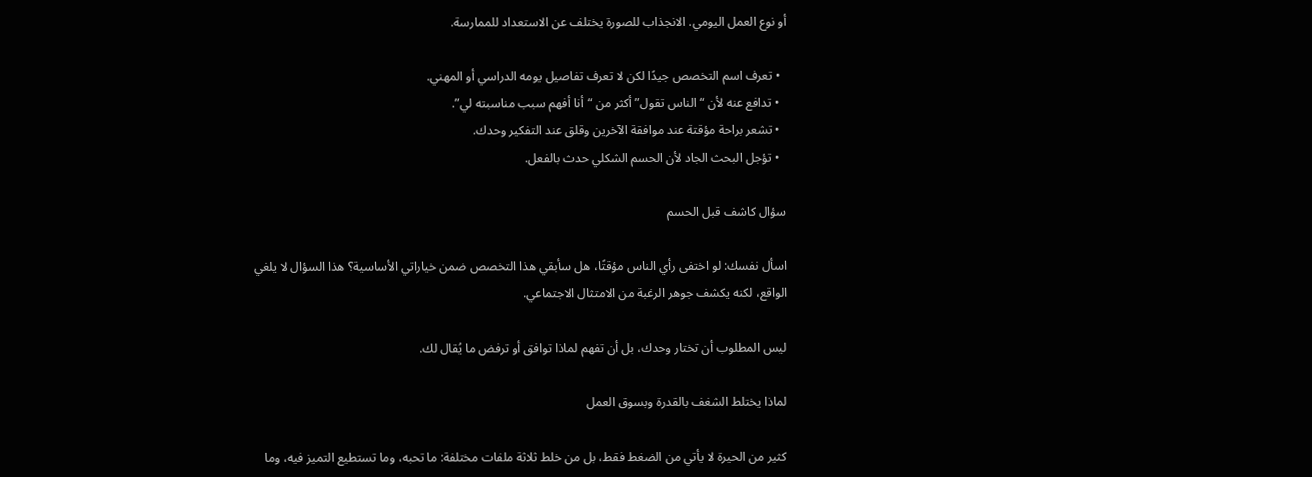أو نوع العمل اليومي. الانجذاب للصورة يختلف عن الاستعداد للممارسة.

  • تعرف اسم التخصص جيدًا لكن لا تعرف تفاصيل يومه الدراسي أو المهني.
  • تدافع عنه لأن “الناس تقول” أكثر من “أنا أفهم سبب مناسبته لي”.
  • تشعر براحة مؤقتة عند موافقة الآخرين وقلق عند التفكير وحدك.
  • تؤجل البحث الجاد لأن الحسم الشكلي حدث بالفعل.

سؤال كاشف قبل الحسم

اسأل نفسك: لو اختفى رأي الناس مؤقتًا، هل سأبقي هذا التخصص ضمن خياراتي الأساسية؟ هذا السؤال لا يلغي الواقع، لكنه يكشف جوهر الرغبة من الامتثال الاجتماعي.

ليس المطلوب أن تختار وحدك، بل أن تفهم لماذا توافق أو ترفض ما يُقال لك.

لماذا يختلط الشغف بالقدرة وبسوق العمل

كثير من الحيرة لا يأتي من الضغط فقط، بل من خلط ثلاثة ملفات مختلفة: ما تحبه، وما تستطيع التميز فيه، وما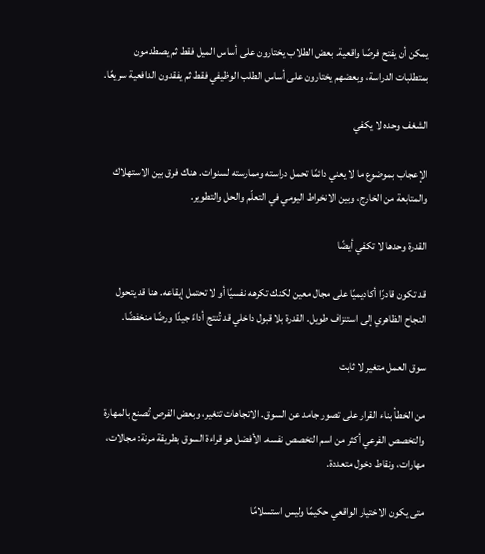يمكن أن يفتح فرصًا واقعية. بعض الطلاب يختارون على أساس الميل فقط ثم يصطدمون بمتطلبات الدراسة، وبعضهم يختارون على أساس الطلب الوظيفي فقط ثم يفقدون الدافعية سريعًا.

الشغف وحده لا يكفي

الإعجاب بموضوع ما لا يعني دائمًا تحمل دراسته وممارسته لسنوات. هناك فرق بين الاستهلاك والمتابعة من الخارج، وبين الانخراط اليومي في التعلّم والحل والتطوير.

القدرة وحدها لا تكفي أيضًا

قد تكون قادرًا أكاديميًا على مجال معين لكنك تكرهه نفسيًا أو لا تحتمل إيقاعه. هنا قد يتحول النجاح الظاهري إلى استنزاف طويل. القدرة بلا قبول داخلي قد تُنتج أداءً جيدًا ورضًا منخفضًا.

سوق العمل متغير لا ثابت

من الخطأ بناء القرار على تصور جامد عن السوق. الاتجاهات تتغير، وبعض الفرص تُصنع بالمهارة والتخصص الفرعي أكثر من اسم التخصص نفسه. الأفضل هو قراءة السوق بطريقة مرنة: مجالات، مهارات، ونقاط دخول متعددة.

متى يكون الاختيار الواقعي حكيمًا وليس استسلامًا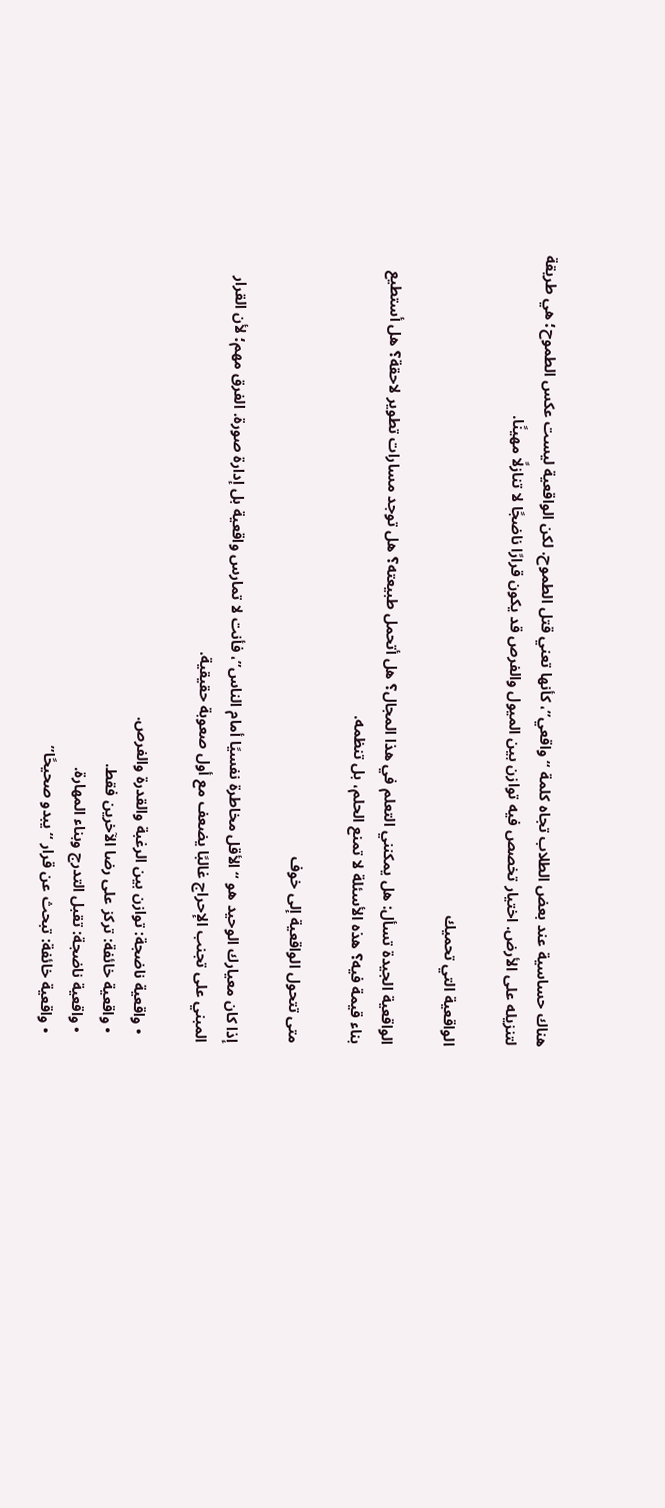هناك حساسية عند بعض الطلاب تجاه كلمة “واقعي”، كأنها تعني قتل الطموح. لكن الواقعية ليست عكس الطموح؛ هي طريقة لتنزيله على الأرض. اختيار تخصص فيه توازن بين الميول والفرص قد يكون قرارًا ناضجًا لا تنازلًا مهينًا.

الواقعية التي تحميك

الواقعية الجيدة تسأل: هل يمكنني التعلم في هذا المجال؟ هل أتحمل طبيعته؟ هل توجد مسارات تطوير لاحقة؟ هل أستطيع بناء قيمة فيه؟ هذه الأسئلة لا تمنع الحلم، بل تنظمه.

متى تتحول الواقعية إلى خوف

إذا كان معيارك الوحيد هو “الأقل مخاطرة نفسيًا أمام الناس”، فأنت لا تمارس واقعية بل إدارة صورة. الفرق مهم؛ لأن القرار المبني على تجنب الإحراج غالبًا يضعف مع أول صعوبة حقيقية.

  • واقعية ناضجة: توازن بين الرغبة والقدرة والفرص.
  • واقعية خائفة: تركز على رضا الآخرين فقط.
  • واقعية ناضجة: تقبل التدرج وبناء المهارة.
  • واقعية خائفة: تبحث عن قرار “يبدو صحيحًا”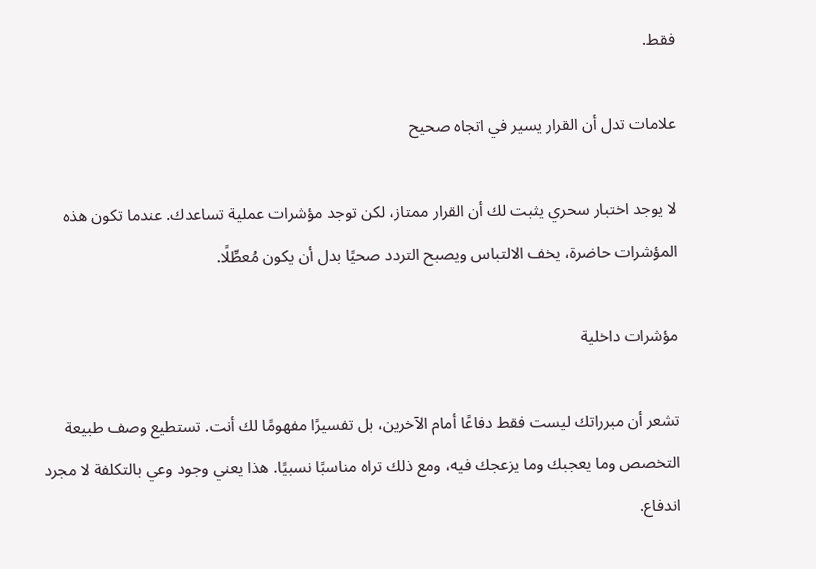فقط.

علامات تدل أن القرار يسير في اتجاه صحيح

لا يوجد اختبار سحري يثبت لك أن القرار ممتاز، لكن توجد مؤشرات عملية تساعدك. عندما تكون هذه المؤشرات حاضرة، يخف الالتباس ويصبح التردد صحيًا بدل أن يكون مُعطِّلًا.

مؤشرات داخلية

تشعر أن مبرراتك ليست فقط دفاعًا أمام الآخرين، بل تفسيرًا مفهومًا لك أنت. تستطيع وصف طبيعة التخصص وما يعجبك وما يزعجك فيه، ومع ذلك تراه مناسبًا نسبيًا. هذا يعني وجود وعي بالتكلفة لا مجرد اندفاع.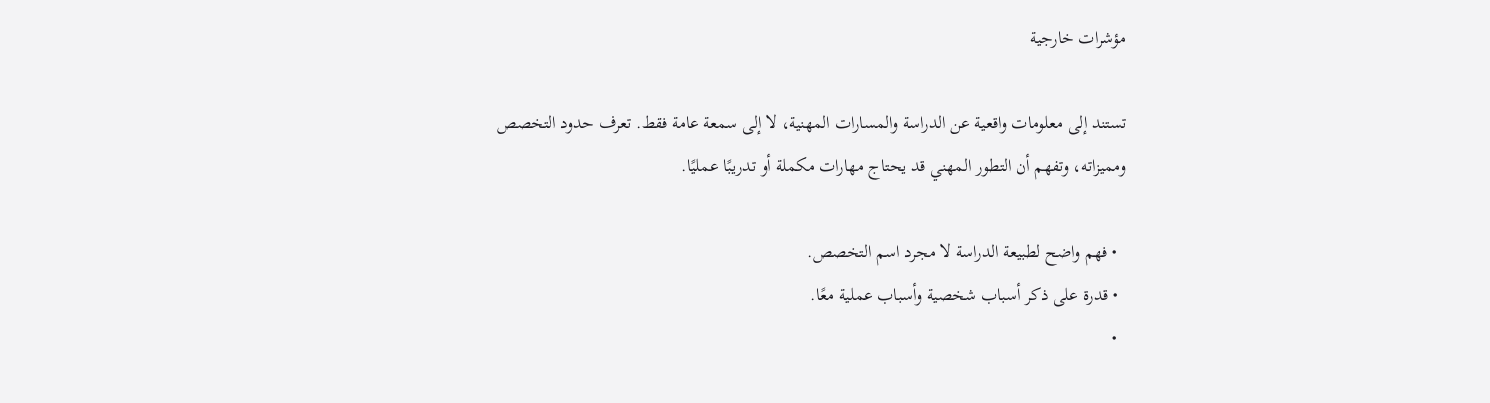مؤشرات خارجية

تستند إلى معلومات واقعية عن الدراسة والمسارات المهنية، لا إلى سمعة عامة فقط. تعرف حدود التخصص ومميزاته، وتفهم أن التطور المهني قد يحتاج مهارات مكملة أو تدريبًا عمليًا.

  • فهم واضح لطبيعة الدراسة لا مجرد اسم التخصص.
  • قدرة على ذكر أسباب شخصية وأسباب عملية معًا.
  •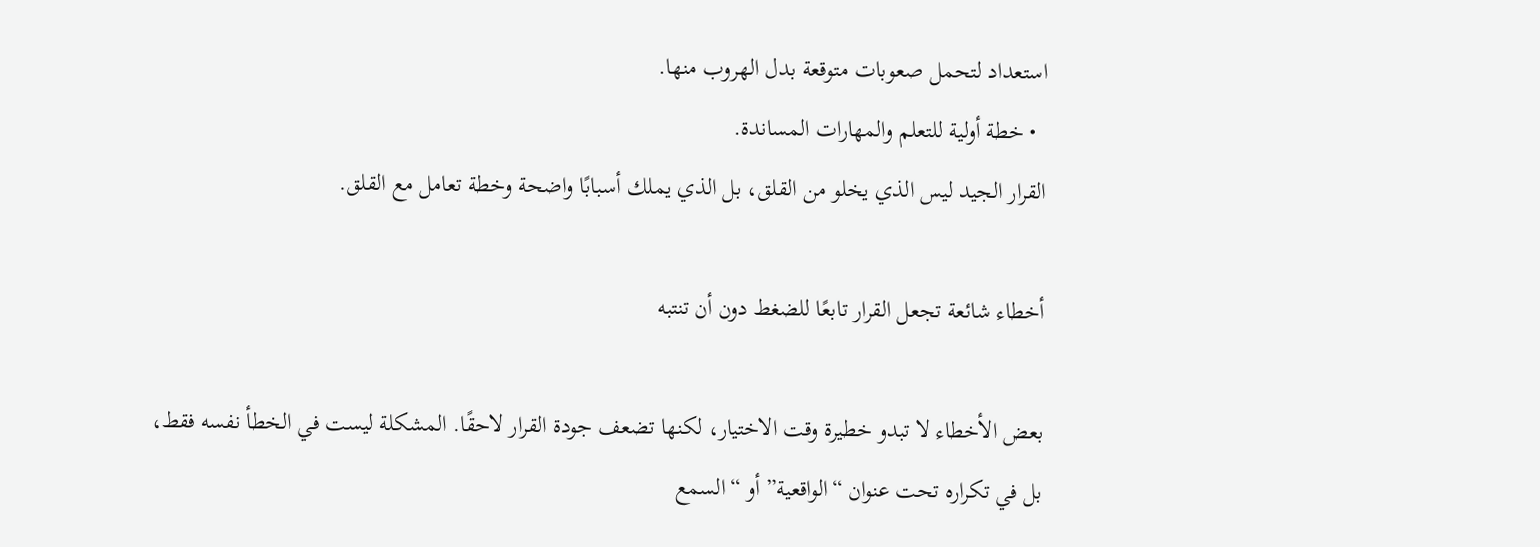استعداد لتحمل صعوبات متوقعة بدل الهروب منها.
  • خطة أولية للتعلم والمهارات المساندة.
القرار الجيد ليس الذي يخلو من القلق، بل الذي يملك أسبابًا واضحة وخطة تعامل مع القلق.

أخطاء شائعة تجعل القرار تابعًا للضغط دون أن تنتبه

بعض الأخطاء لا تبدو خطيرة وقت الاختيار، لكنها تضعف جودة القرار لاحقًا. المشكلة ليست في الخطأ نفسه فقط، بل في تكراره تحت عنوان “الواقعية” أو “السمع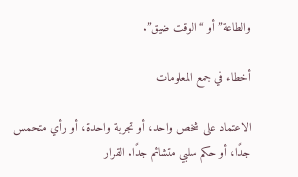والطاعة” أو “الوقت ضيق”.

أخطاء في جمع المعلومات

الاعتماد على شخص واحد، أو تجربة واحدة، أو رأي متحمس جدًا، أو حكم سلبي متشائم جدًا. القرار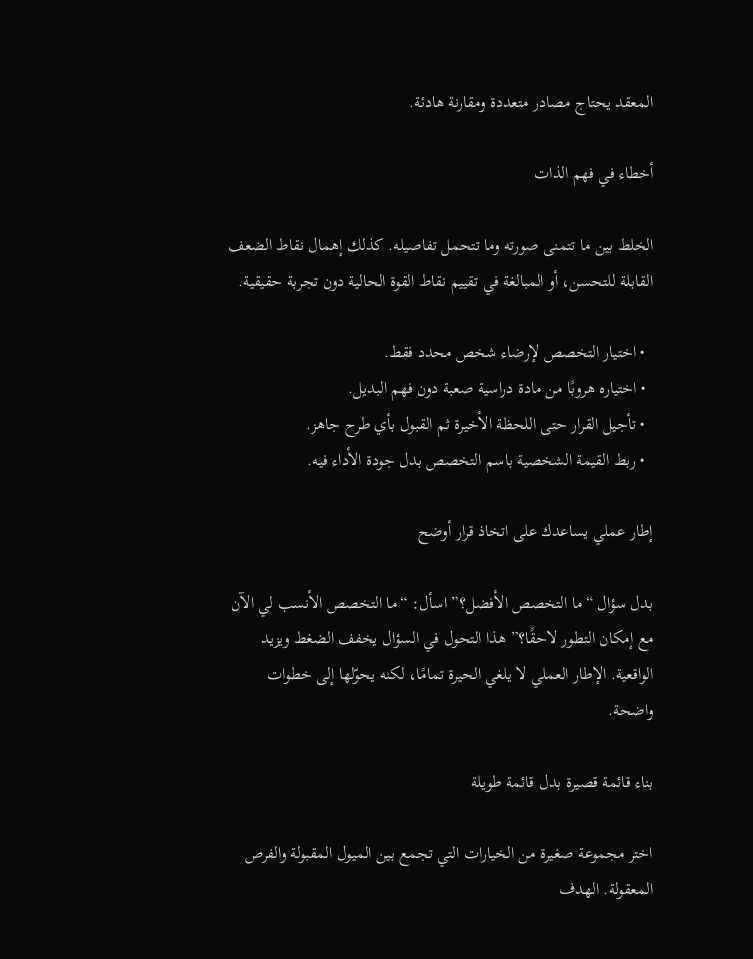المعقد يحتاج مصادر متعددة ومقارنة هادئة.

أخطاء في فهم الذات

الخلط بين ما تتمنى صورته وما تتحمل تفاصيله. كذلك إهمال نقاط الضعف القابلة للتحسن، أو المبالغة في تقييم نقاط القوة الحالية دون تجربة حقيقية.

  • اختيار التخصص لإرضاء شخص محدد فقط.
  • اختياره هروبًا من مادة دراسية صعبة دون فهم البديل.
  • تأجيل القرار حتى اللحظة الأخيرة ثم القبول بأي طرح جاهز.
  • ربط القيمة الشخصية باسم التخصص بدل جودة الأداء فيه.

إطار عملي يساعدك على اتخاذ قرار أوضح

بدل سؤال “ما التخصص الأفضل؟” اسأل: “ما التخصص الأنسب لي الآن مع إمكان التطور لاحقًا؟” هذا التحول في السؤال يخفف الضغط ويزيد الواقعية. الإطار العملي لا يلغي الحيرة تمامًا، لكنه يحوّلها إلى خطوات واضحة.

بناء قائمة قصيرة بدل قائمة طويلة

اختر مجموعة صغيرة من الخيارات التي تجمع بين الميول المقبولة والفرص المعقولة. الهدف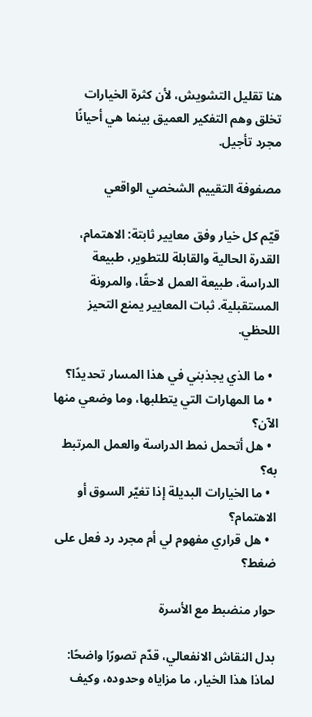هنا تقليل التشويش، لأن كثرة الخيارات تخلق وهم التفكير العميق بينما هي أحيانًا مجرد تأجيل.

مصفوفة التقييم الشخصي الواقعي

قيّم كل خيار وفق معايير ثابتة: الاهتمام، القدرة الحالية والقابلة للتطوير، طبيعة الدراسة، طبيعة العمل لاحقًا، والمرونة المستقبلية. ثبات المعايير يمنع التحيز اللحظي.

  • ما الذي يجذبني في هذا المسار تحديدًا؟
  • ما المهارات التي يتطلبها، وما وضعي منها الآن؟
  • هل أتحمل نمط الدراسة والعمل المرتبط به؟
  • ما الخيارات البديلة إذا تغيّر السوق أو الاهتمام؟
  • هل قراري مفهوم لي أم مجرد رد فعل على ضغط؟

حوار منضبط مع الأسرة

بدل النقاش الانفعالي، قدّم تصورًا واضحًا: لماذا هذا الخيار، ما مزاياه وحدوده، وكيف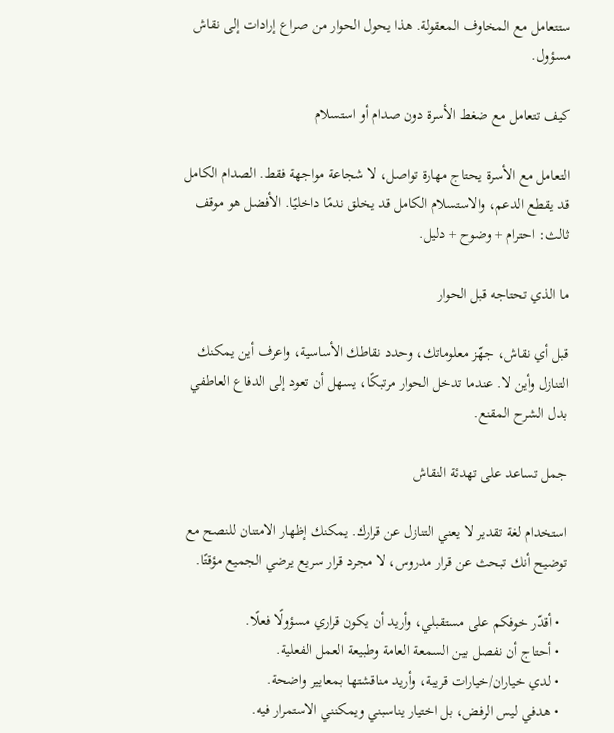ستتعامل مع المخاوف المعقولة. هذا يحول الحوار من صراع إرادات إلى نقاش مسؤول.

كيف تتعامل مع ضغط الأسرة دون صدام أو استسلام

التعامل مع الأسرة يحتاج مهارة تواصل، لا شجاعة مواجهة فقط. الصدام الكامل قد يقطع الدعم، والاستسلام الكامل قد يخلق ندمًا داخليًا. الأفضل هو موقف ثالث: احترام + وضوح + دليل.

ما الذي تحتاجه قبل الحوار

قبل أي نقاش، جهّز معلوماتك، وحدد نقاطك الأساسية، واعرف أين يمكنك التنازل وأين لا. عندما تدخل الحوار مرتبكًا، يسهل أن تعود إلى الدفاع العاطفي بدل الشرح المقنع.

جمل تساعد على تهدئة النقاش

استخدام لغة تقدير لا يعني التنازل عن قرارك. يمكنك إظهار الامتنان للنصح مع توضيح أنك تبحث عن قرار مدروس، لا مجرد قرار سريع يرضي الجميع مؤقتًا.

  • أقدّر خوفكم على مستقبلي، وأريد أن يكون قراري مسؤولًا فعلًا.
  • أحتاج أن نفصل بين السمعة العامة وطبيعة العمل الفعلية.
  • لدي خياران/خيارات قريبة، وأريد مناقشتها بمعايير واضحة.
  • هدفي ليس الرفض، بل اختيار يناسبني ويمكنني الاستمرار فيه.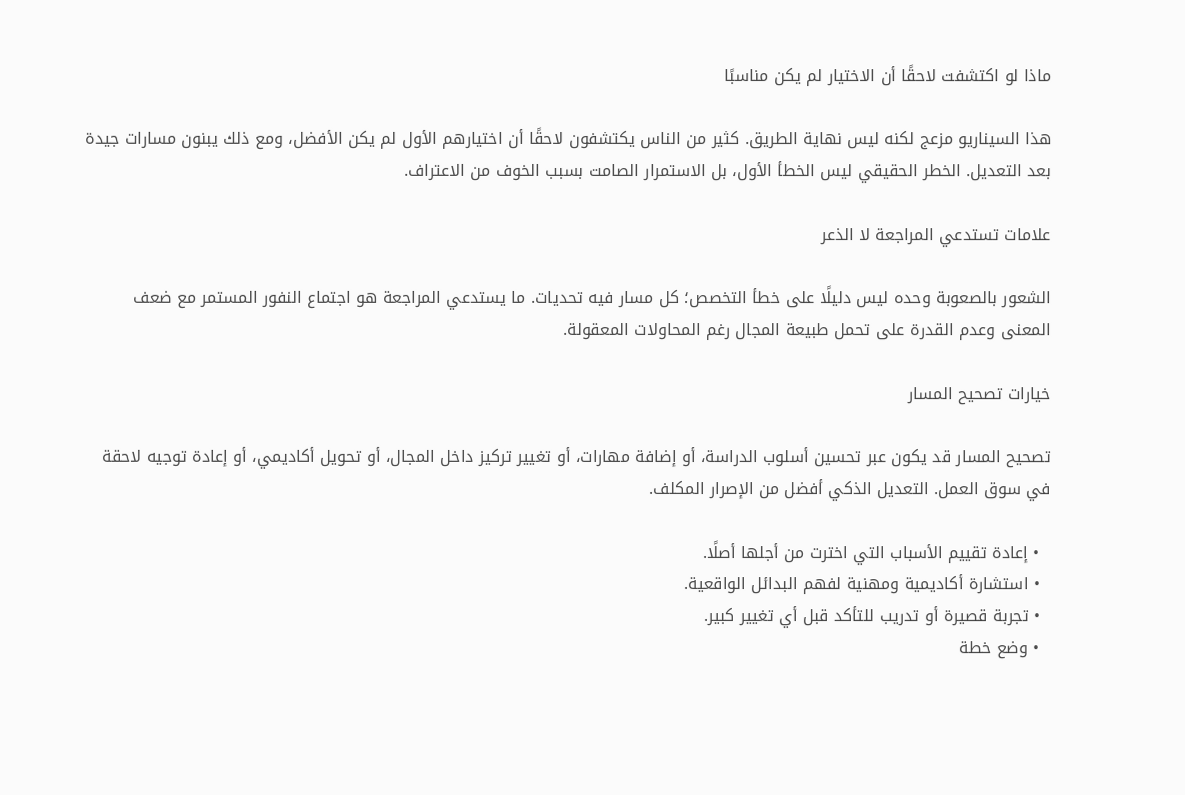ماذا لو اكتشفت لاحقًا أن الاختيار لم يكن مناسبًا

هذا السيناريو مزعج لكنه ليس نهاية الطريق. كثير من الناس يكتشفون لاحقًا أن اختيارهم الأول لم يكن الأفضل، ومع ذلك يبنون مسارات جيدة بعد التعديل. الخطر الحقيقي ليس الخطأ الأول، بل الاستمرار الصامت بسبب الخوف من الاعتراف.

علامات تستدعي المراجعة لا الذعر

الشعور بالصعوبة وحده ليس دليلًا على خطأ التخصص؛ كل مسار فيه تحديات. ما يستدعي المراجعة هو اجتماع النفور المستمر مع ضعف المعنى وعدم القدرة على تحمل طبيعة المجال رغم المحاولات المعقولة.

خيارات تصحيح المسار

تصحيح المسار قد يكون عبر تحسين أسلوب الدراسة، أو إضافة مهارات، أو تغيير تركيز داخل المجال، أو تحويل أكاديمي، أو إعادة توجيه لاحقة في سوق العمل. التعديل الذكي أفضل من الإصرار المكلف.

  • إعادة تقييم الأسباب التي اخترت من أجلها أصلًا.
  • استشارة أكاديمية ومهنية لفهم البدائل الواقعية.
  • تجربة قصيرة أو تدريب للتأكد قبل أي تغيير كبير.
  • وضع خطة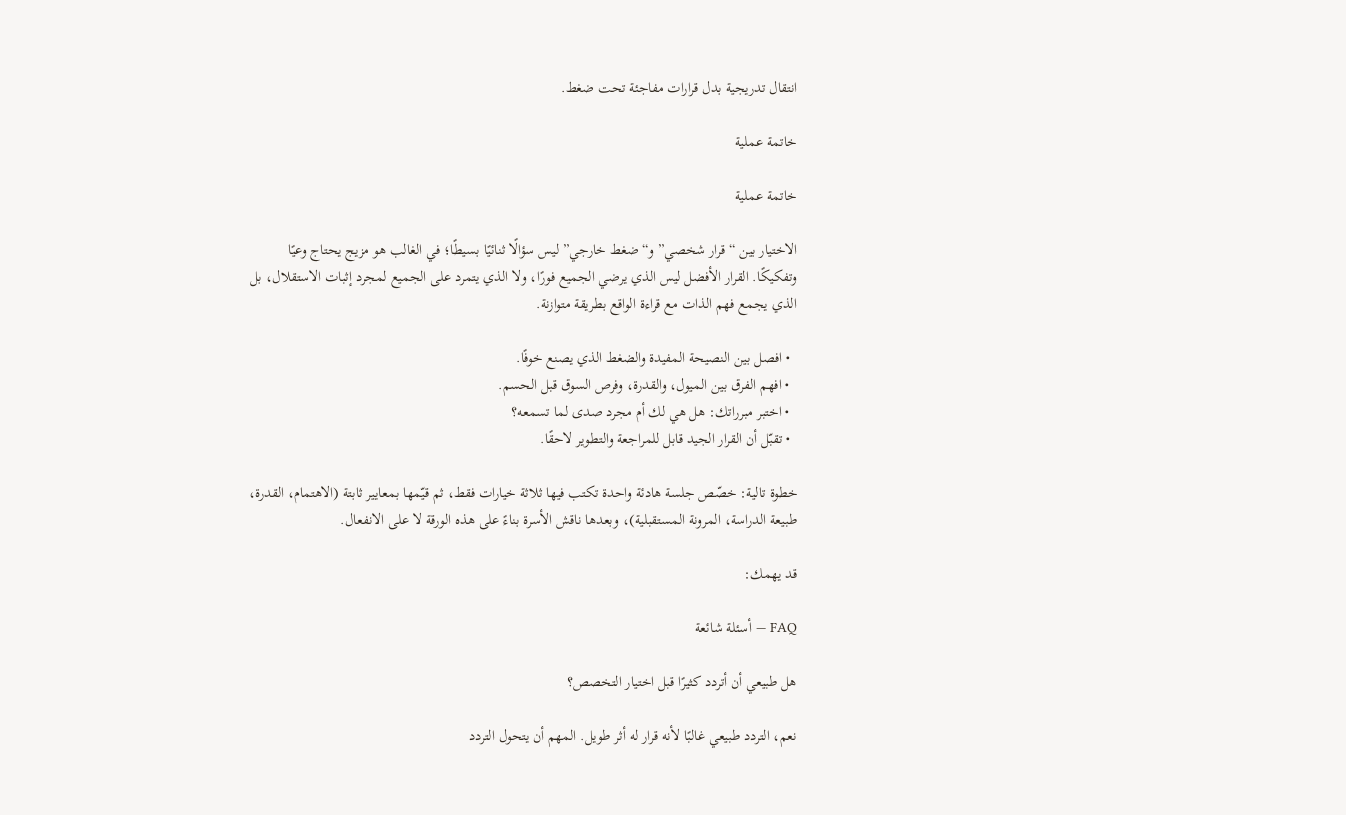انتقال تدريجية بدل قرارات مفاجئة تحت ضغط.

خاتمة عملية

خاتمة عملية

الاختيار بين “قرار شخصي” و“ضغط خارجي” ليس سؤالًا ثنائيًا بسيطًا؛ في الغالب هو مزيج يحتاج وعيًا وتفكيكًا. القرار الأفضل ليس الذي يرضي الجميع فورًا، ولا الذي يتمرد على الجميع لمجرد إثبات الاستقلال، بل الذي يجمع فهم الذات مع قراءة الواقع بطريقة متوازنة.

  • افصل بين النصيحة المفيدة والضغط الذي يصنع خوفًا.
  • افهم الفرق بين الميول، والقدرة، وفرص السوق قبل الحسم.
  • اختبر مبرراتك: هل هي لك أم مجرد صدى لما تسمعه؟
  • تقبّل أن القرار الجيد قابل للمراجعة والتطوير لاحقًا.

خطوة تالية: خصّص جلسة هادئة واحدة تكتب فيها ثلاثة خيارات فقط، ثم قيّمها بمعايير ثابتة (الاهتمام، القدرة، طبيعة الدراسة، المرونة المستقبلية)، وبعدها ناقش الأسرة بناءً على هذه الورقة لا على الانفعال.

قد يهمك:

FAQ — أسئلة شائعة

هل طبيعي أن أتردد كثيرًا قبل اختيار التخصص؟

نعم، التردد طبيعي غالبًا لأنه قرار له أثر طويل. المهم أن يتحول التردد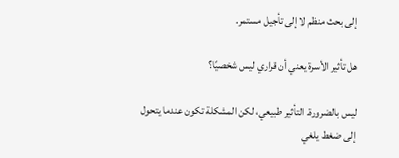إلى بحث منظم لا إلى تأجيل مستمر.

هل تأثير الأسرة يعني أن قراري ليس شخصيًا؟

ليس بالضرورة. التأثير طبيعي، لكن المشكلة تكون عندما يتحول إلى ضغط يلغي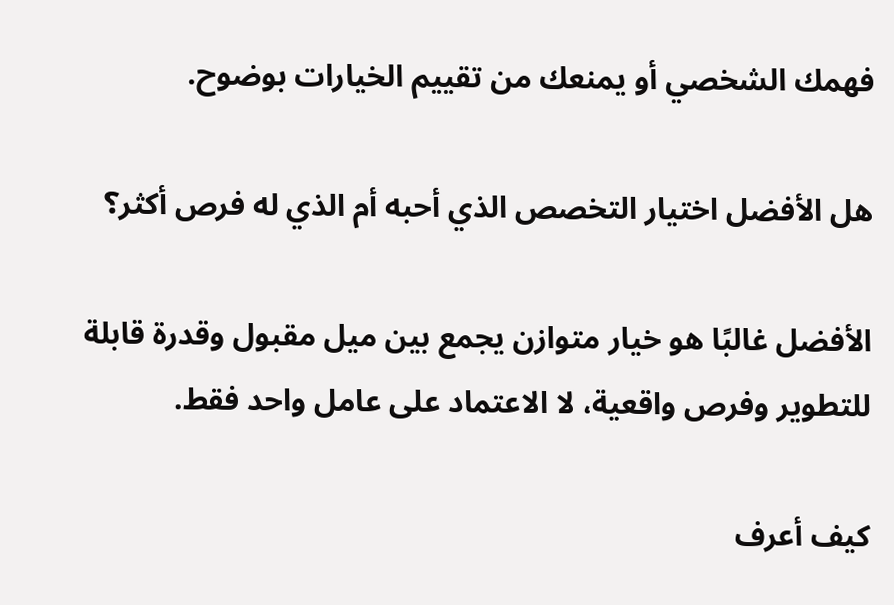فهمك الشخصي أو يمنعك من تقييم الخيارات بوضوح.

هل الأفضل اختيار التخصص الذي أحبه أم الذي له فرص أكثر؟

الأفضل غالبًا هو خيار متوازن يجمع بين ميل مقبول وقدرة قابلة للتطوير وفرص واقعية، لا الاعتماد على عامل واحد فقط.

كيف أعرف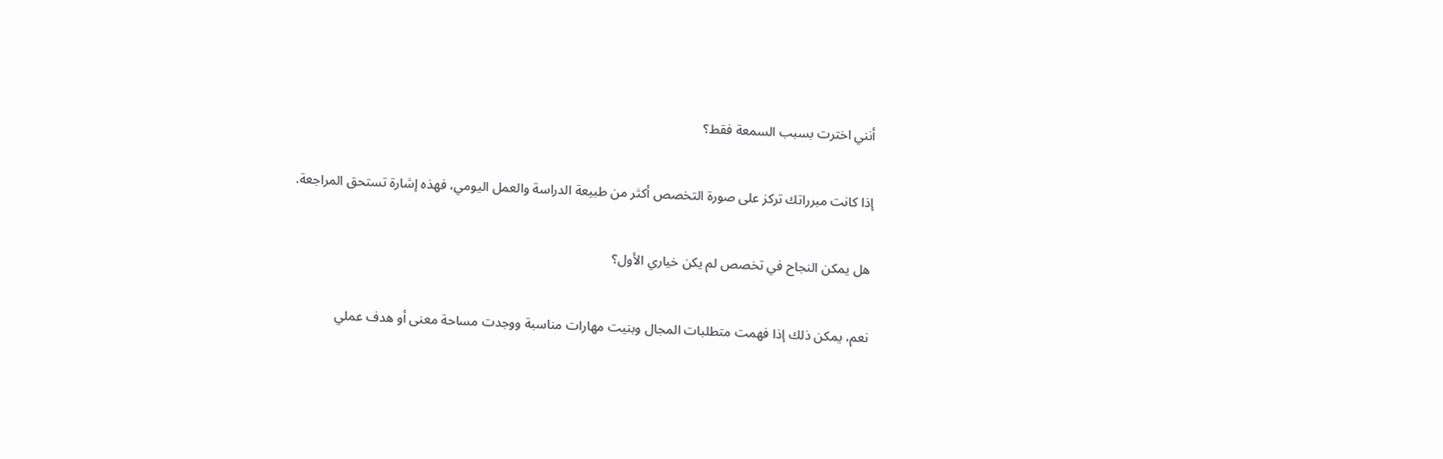أنني اخترت بسبب السمعة فقط؟

إذا كانت مبرراتك تركز على صورة التخصص أكثر من طبيعة الدراسة والعمل اليومي، فهذه إشارة تستحق المراجعة.

هل يمكن النجاح في تخصص لم يكن خياري الأول؟

نعم، يمكن ذلك إذا فهمت متطلبات المجال وبنيت مهارات مناسبة ووجدت مساحة معنى أو هدف عملي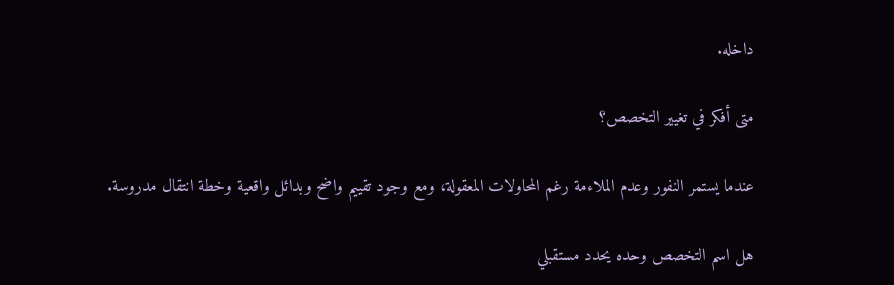داخله.

متى أفكر في تغيير التخصص؟

عندما يستمر النفور وعدم الملاءمة رغم المحاولات المعقولة، ومع وجود تقييم واضح وبدائل واقعية وخطة انتقال مدروسة.

هل اسم التخصص وحده يحدد مستقبلي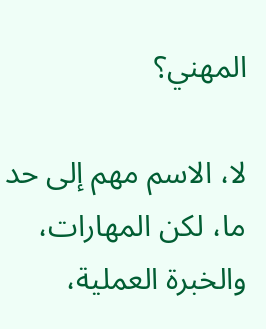المهني؟

لا، الاسم مهم إلى حد ما، لكن المهارات، والخبرة العملية،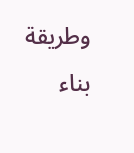وطريقة بناء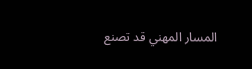المسار المهني قد تصنع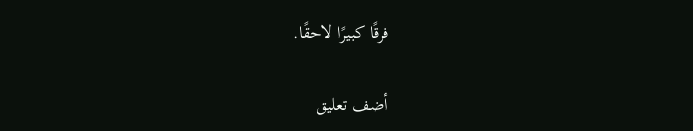فرقًا كبيرًا لاحقًا.

أضف تعليق